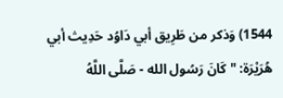1544) وَذكر من طَرِيق أبي دَاوُد حَدِيث أبي هُرَيْرَة: " كَانَ رَسُول الله - صَلَّى اللَّهُ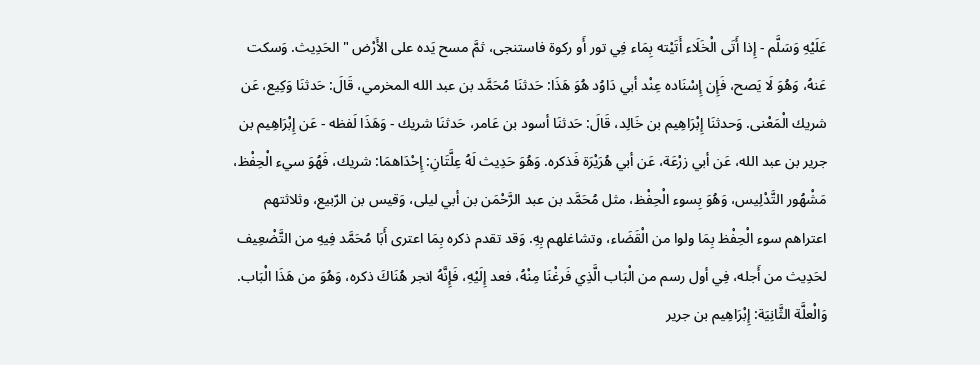عَلَيْهِ وَسَلَّم - إِذا أَتَى الْخَلَاء أَتَيْته بِمَاء فِي تور أَو ركوة فاستنجى، ثمَّ مسح يَده على الأَرْض " الحَدِيث. وَسكت عَنهُ، وَهُوَ لَا يَصح، فَإِن إِسْنَاده عِنْد أبي دَاوُد هُوَ هَذَا: حَدثنَا مُحَمَّد بن عبد الله المخرمي، قَالَ: حَدثنَا وَكِيع، عَن شريك الْمَعْنى. وَحدثنَا إِبْرَاهِيم بن خَالِد، قَالَ: حَدثنَا أسود بن عَامر، حَدثنَا شريك - وَهَذَا لَفظه - عَن إِبْرَاهِيم بن جرير بن عبد الله، عَن أبي زرْعَة، عَن أبي هُرَيْرَة فَذكره. وَهُوَ حَدِيث لَهُ عِلَّتَانِ: إِحْدَاهمَا: شريك، فَهُوَ سيء الْحِفْظ، مَشْهُور التَّدْلِيس، وَهُوَ بِسوء الْحِفْظ، مثل مُحَمَّد بن عبد الرَّحْمَن بن أبي ليلى، وَقيس بن الرّبيع، وثلاثتهم اعتراهم سوء الْحِفْظ بِمَا ولوا من الْقَضَاء، وتشاغلهم بِهِ. وَقد تقدم ذكره بِمَا اعترى أَبَا مُحَمَّد فِيهِ من التَّضْعِيف لحَدِيث من أَجله، فِي أول رسم من الْبَاب الَّذِي فَرغْنَا مِنْهُ، فعد إِلَيْهِ، فَإِنَّهُ انجر هُنَاكَ ذكره، وَهُوَ من هَذَا الْبَاب. وَالْعلَّة الثَّانِيَة: إِبْرَاهِيم بن جرير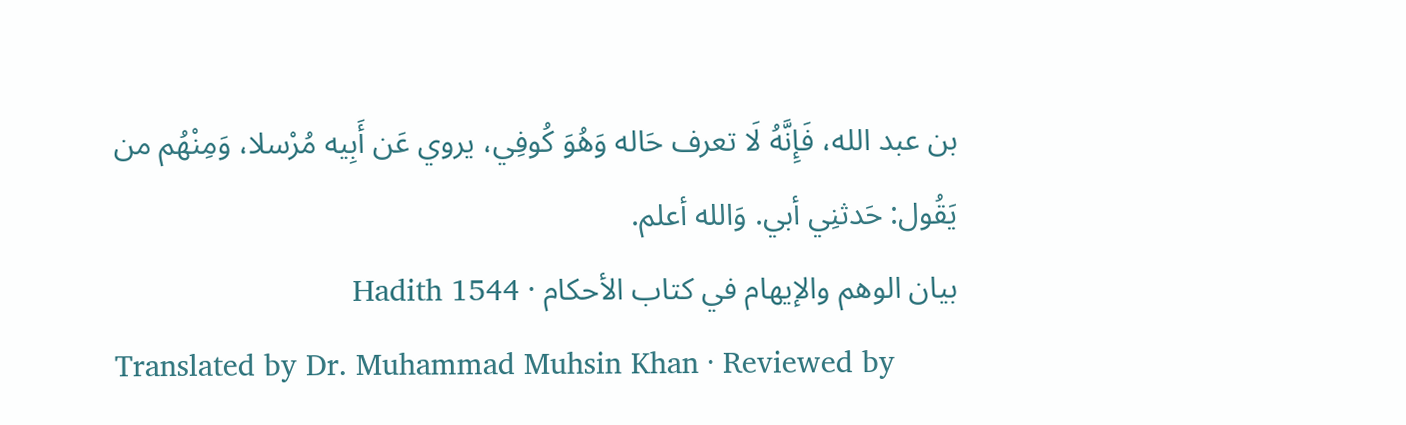بن عبد الله، فَإِنَّهُ لَا تعرف حَاله وَهُوَ كُوفِي، يروي عَن أَبِيه مُرْسلا، وَمِنْهُم من يَقُول: حَدثنِي أبي. وَالله أعلم.
بيان الوهم والإيهام في كتاب الأحكام · Hadith 1544
Translated by Dr. Muhammad Muhsin Khan · Reviewed by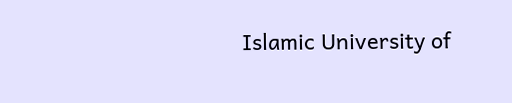Islamic University of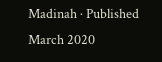Madinah · Published March 2020